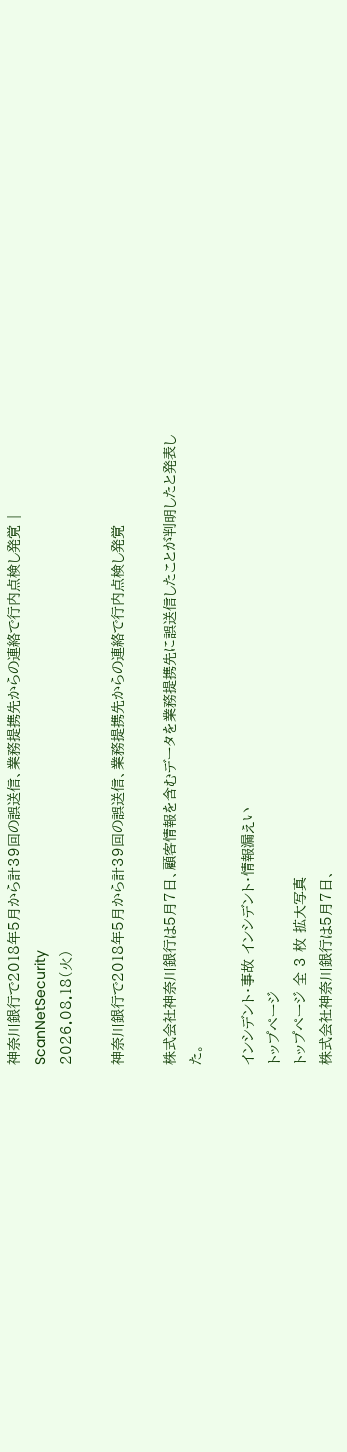神奈川銀行で2018年5月から計39回の誤送信、業務提携先からの連絡で行内点検し発覚 | ScanNetSecurity
2026.08.18(火)

神奈川銀行で2018年5月から計39回の誤送信、業務提携先からの連絡で行内点検し発覚

株式会社神奈川銀行は5月7日、顧客情報を含むデータを業務提携先に誤送信したことが判明したと発表した。

インシデント・事故 インシデント・情報漏えい
トップページ
トップページ 全 3 枚 拡大写真
株式会社神奈川銀行は5月7日、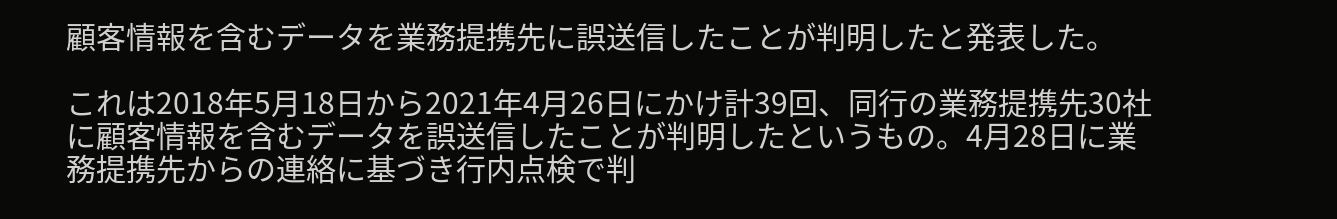顧客情報を含むデータを業務提携先に誤送信したことが判明したと発表した。

これは2018年5月18日から2021年4月26日にかけ計39回、同行の業務提携先30社に顧客情報を含むデータを誤送信したことが判明したというもの。4月28日に業務提携先からの連絡に基づき行内点検で判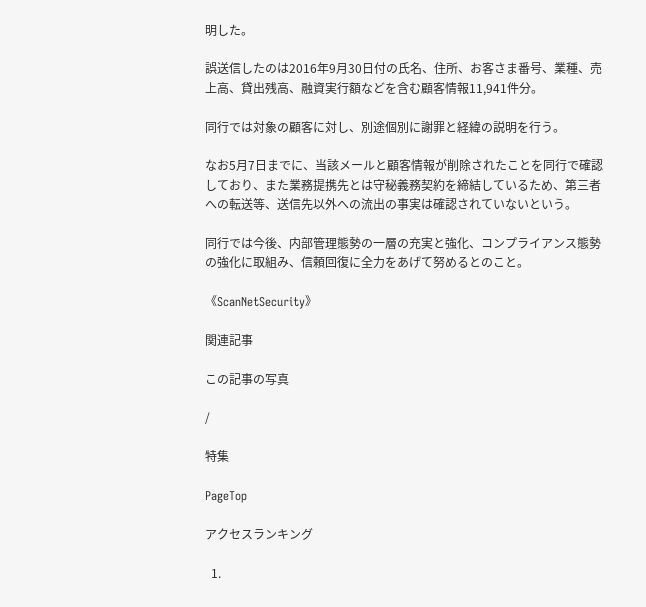明した。

誤送信したのは2016年9月30日付の氏名、住所、お客さま番号、業種、売上高、貸出残高、融資実行額などを含む顧客情報11,941件分。

同行では対象の顧客に対し、別途個別に謝罪と経緯の説明を行う。

なお5月7日までに、当該メールと顧客情報が削除されたことを同行で確認しており、また業務提携先とは守秘義務契約を締結しているため、第三者への転送等、送信先以外への流出の事実は確認されていないという。

同行では今後、内部管理態勢の一層の充実と強化、コンプライアンス態勢の強化に取組み、信頼回復に全力をあげて努めるとのこと。

《ScanNetSecurity》

関連記事

この記事の写真

/

特集

PageTop

アクセスランキング

  1.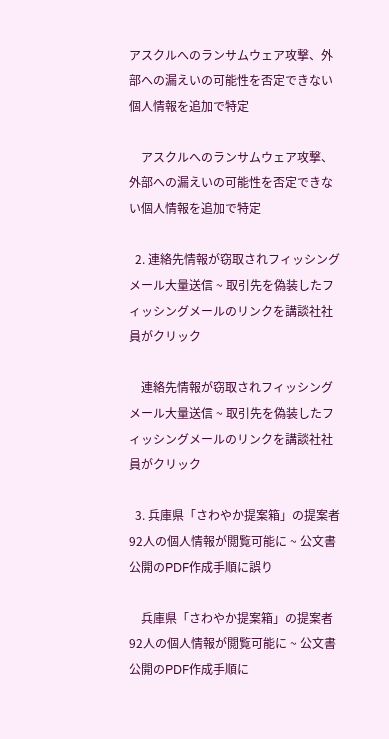アスクルへのランサムウェア攻撃、外部への漏えいの可能性を否定できない個人情報を追加で特定

    アスクルへのランサムウェア攻撃、外部への漏えいの可能性を否定できない個人情報を追加で特定

  2. 連絡先情報が窃取されフィッシングメール大量送信 ~ 取引先を偽装したフィッシングメールのリンクを講談社社員がクリック

    連絡先情報が窃取されフィッシングメール大量送信 ~ 取引先を偽装したフィッシングメールのリンクを講談社社員がクリック

  3. 兵庫県「さわやか提案箱」の提案者92人の個人情報が閲覧可能に ~ 公文書公開のPDF作成手順に誤り

    兵庫県「さわやか提案箱」の提案者92人の個人情報が閲覧可能に ~ 公文書公開のPDF作成手順に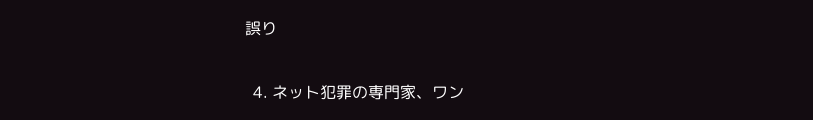誤り

  4. ネット犯罪の専門家、ワン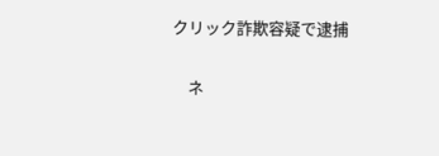クリック詐欺容疑で逮捕

    ネ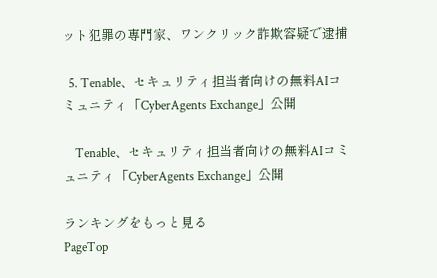ット犯罪の専門家、ワンクリック詐欺容疑で逮捕

  5. Tenable、セキュリティ担当者向けの無料AIコミュニティ「CyberAgents Exchange」公開

    Tenable、セキュリティ担当者向けの無料AIコミュニティ「CyberAgents Exchange」公開

ランキングをもっと見る
PageTop